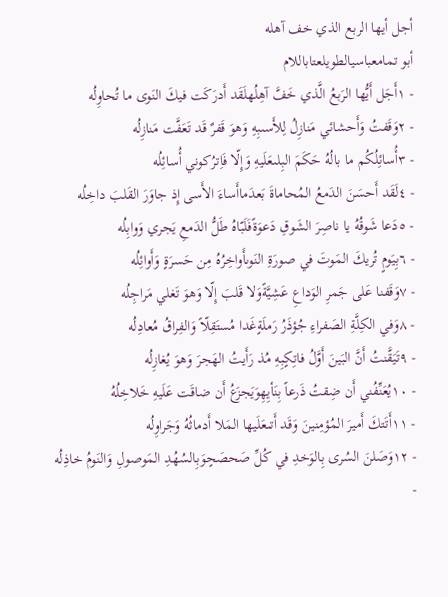أجل أيها الربع الذي خف آهله
أبو تمامعباسيالطويلعتاباللام
- ١أَجَل أَيُّها الرَبعُ الَّذي خَفَّ آهِلُهلَقَد أَدرَكَت فيكَ النَوى ما تُحاوِلُه
- ٢وَقَفتُ وَأَحشائي مَنازِلُ لِلأَسىبِهِ وَهوَ قَفرٌ قَد تَعَفَّت مَنازِلُه
- ٣أُسائِلُكُم ما بالُهُ حَكَمَ البِلىعَلَيهِ وَإِلّا فَاِترُكوني أُسائِلُه
- ٤لَقَد أَحسَنَ الدَمعُ المُحاماةَ بَعدَماأَساءَ الأَسى إِذ جاوَرَ القَلبَ داخِلُه
- ٥دَعا شَوقُهُ يا ناصِرَ الشَوقِ دَعوَةًفَلَبّاهُ طَلُّ الدَمعِ يَجري وَوابِلُه
- ٦بِيَومٍ تُريكَ المَوتَ في صورَةِ النَوىأَواخِرُهُ مِن حَسرَةٍ وَأَوائِلُه
- ٧وَقَفنا عَلى جَمرِ الوَداعِ عَشِيَّةًوَلا قَلبَ إِلّا وَهوَ تَغلي مَراجِلُه
- ٨وَفي الكِلَّةِ الصَفراءِ جُؤذَرُ رَملَةٍغَدا مُستَقِلّاً وَالفِراقُ مُعادِلُه
- ٩تَيَقَّنتُ أَنَّ البَينَ أَوَّلُ فاتِكٍبِهِ مُذ رَأَيتُ الهَجرَ وَهوَ يُغازِلُه
- ١٠يُعَنِّفُني أَن ضِقتُ ذَرعاً بِنَأيِهِوَيَجزَعُ أَن ضاقَت عَلَيهِ خَلاخِلُهُ
- ١١أَتَتكَ أَميرَ المُؤمِنينَ وَقَد أَتىعَلَيها المَلا أَدماثُهُ وَجَراوِلُه
- ١٢وَصَلنَ السُرى بِالوَخدِ في كُلِّ صَحصَحٍوَبِالسُهُدِ المَوصولِ وَالنَومُ خاذِلُه
-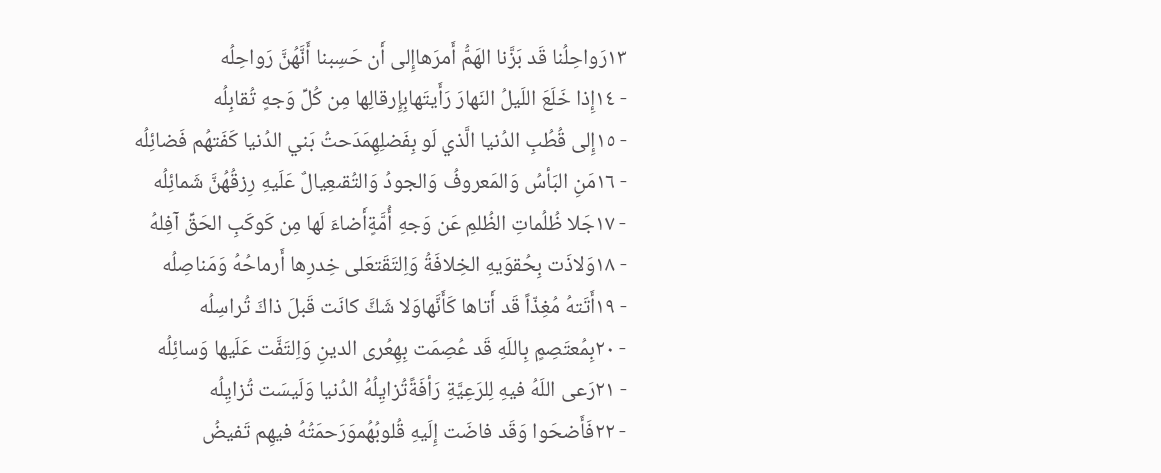١٣رَواحِلُنا قَد بَزَّنا الهَمُّ أَمرَهاإِلى أَن حَسِبنا أَنَّهُنَّ رَواحِلُه
- ١٤إِذا خَلَعَ اللَيلُ النَهارَ رَأَيتَهابِإِرقالِها مِن كُلِّ وَجهٍ تُقابِلُه
- ١٥إِلى قُطُبِ الدُنيا الَّذي لَو بِفَضلِهِمَدَحتُ بَني الدُنيا كَفَتهُم فَضائِلُه
- ١٦مَنِ البَأسُ وَالمَعروفُ وَالجودُ وَالتُقىعِيالٌ عَلَيهِ رِزقُهُنَّ شَمائِلُه
- ١٧جَلا ظُلُماتِ الظُلمِ عَن وَجهِ أُمَّةٍأَضاءَ لَها مِن كَوكَبِ الحَقِّ آفِلهُ
- ١٨وَلاذَت بِحُقوَيهِ الخِلافَةُ وَاِلتَقَتعَلى خِدرِها أَرماحُهُ وَمَناصِلُه
- ١٩أَتَتهُ مُغِذّاً قَد أَتاها كَأَنَّهاوَلا شَكَّ كانَت قَبلَ ذاكَ تُراسِلُه
- ٢٠بِمُعتَصِمٍ بِاللَهِ قَد عُصِمَت بِهِعُرى الدينِ وَاِلتَفَّت عَلَيها وَسائِلُه
- ٢١رَعى اللَهُ فيهِ لِلرَعِيَّةِ رَأفَةًتُزايِلُهُ الدُنيا وَلَيسَت تُزايِلُه
- ٢٢فَأَضحَوا وَقَد فاضَت إِلَيهِ قُلوبُهُموَرَحمَتُهُ فيهِم تَفيضُ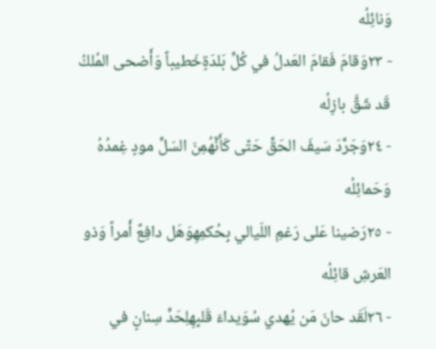وَنائِلُه
- ٢٣وَقامَ فَقامَ العَدلُ في كُلِّ بَلدَةٍخَطيباً وَأَضحى المُلكُ قَد شَقَّ بازِلُه
- ٢٤وَجَرَّدَ سَيفَ الحَقِّ حَتّى كَأَنَّهُمِنَ السَلِّ مودٍ غِمدُهُ وَحَمائِلُه
- ٢٥رَضينا عَلى رَغمِ اللَيالي بِحُكمِهِوَهَل دافِعٌ أَمراً وَذو العَرشِ قائِلُه
- ٢٦لَقَد حانَ مَن يُهدي سُوَيداءَ قَلبِهِلِحَدِّ سِنانٍ في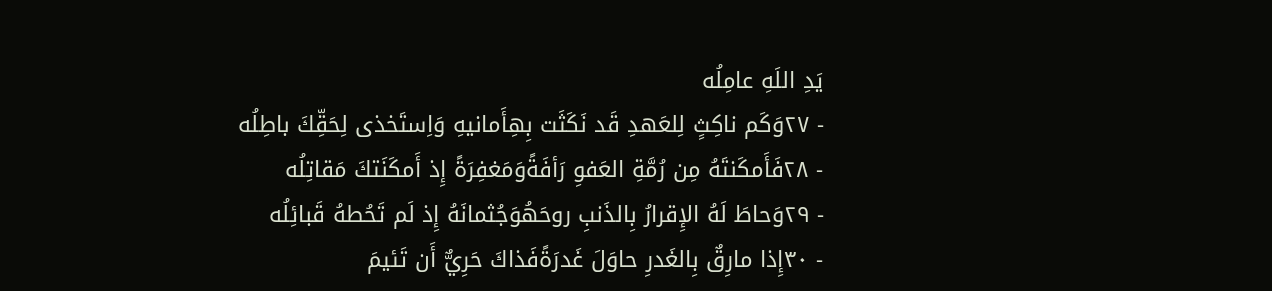يَدِ اللَهِ عامِلُه
- ٢٧وَكَم ناكِثٍ لِلعَهدِ قَد نَكَثَت بِهِأَمانيهِ وَاِستَخذى لِحَقِّكَ باطِلُه
- ٢٨فَأَمكَنتَهُ مِن رُمَّةِ العَفوِ رَأفَةًوَمَغفِرَةً إِذ أَمكَنَتكَ مَقاتِلُه
- ٢٩وَحاطَ لَهُ الإِقرارُ بِالذَنبِ روحَهُوَجُثمانَهُ إِذ لَم تَحُطهُ قَبائِلُه
- ٣٠إِذا مارِقٌ بِالغَدرِ حاوَلَ غَدرَةًفَذاكَ حَرِيٌّ أَن تَئيمَ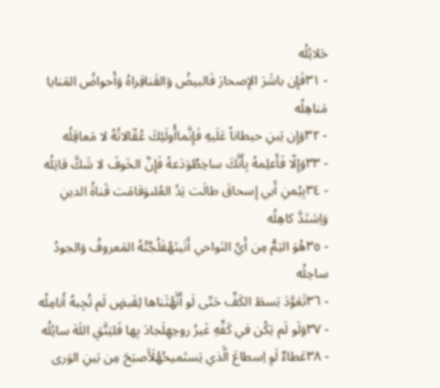حَلائِلُه
- ٣١فَإِن باشَرَ الإِصحارَ فَالبيضُ وَالقَناقِراهُ وَأَحواضُ المَنايا مَناهِلُه
- ٣٢وَإِن يَبنِ حيطاناً عَلَيهِ فَإِنَّماأُولَئِكَ عُقّالاتُهُ لا مَعاقِلُه
- ٣٣وَإِلّا فَأَعلِمهُ بِأَنَّكَ ساخِطٌوَدَعهُ فَإِنَّ الخَوفَ لا شَكَّ قاتِلُه
- ٣٤بِيُمنِ أَبي إِسحاقَ طالَت يَدُ العُلىوَقامَت قَناةُ الدينِ وَاِشتَدَّ كاهِلُه
- ٣٥هُوَ اليَمُّ مِن أَيِّ النَواحي أَتَيتَهُفَلُجَّتُهُ المَعروفُ وَالجودُ ساحِلُه
- ٣٦تَعَوَّدَ بَسطَ الكَفِّ حَتّى لَو أَنَّهُثَناها لِقَبضٍ لَم تُجِبهُ أَنامِلُه
- ٣٧وَلَو لَم يَكُن في كَفِّهِ غَيرُ روحِهِلَجادَ بِها فَليَتَّقِ اللَهَ سائِلُه
- ٣٨عَطاءٌ لَوِ اِسطاعَ الَّذي يَستَميحُهُلَأَصبَحَ مِن بَينِ الوَرى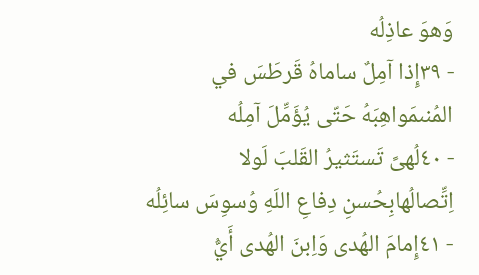وَهوَ عاذِلُه
- ٣٩إِذا آمِلٌ ساماهُ قَرطَسَ في المُنىمَواهِبَهُ حَتّى يُؤَمِّلَ آمِلُه
- ٤٠لُهىً تَستَثيرُ القَلبَ لَولا اِتِّصالُهابِحُسنِ دِفاعِ اللَهِ وُسوِسَ سائِلُه
- ٤١إِمامَ الهُدى وَاِبنَ الهُدى أَيُّ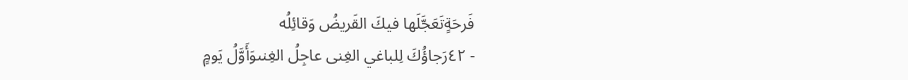فَرحَةٍتَعَجَّلَها فيكَ القَريضُ وَقائِلُه
- ٤٢رَجاؤُكَ لِلباغي الغِنى عاجِلُ الغِنىوَأَوَّلُ يَومٍ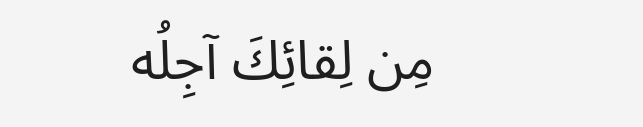مِن لِقائِكَ آجِلُه